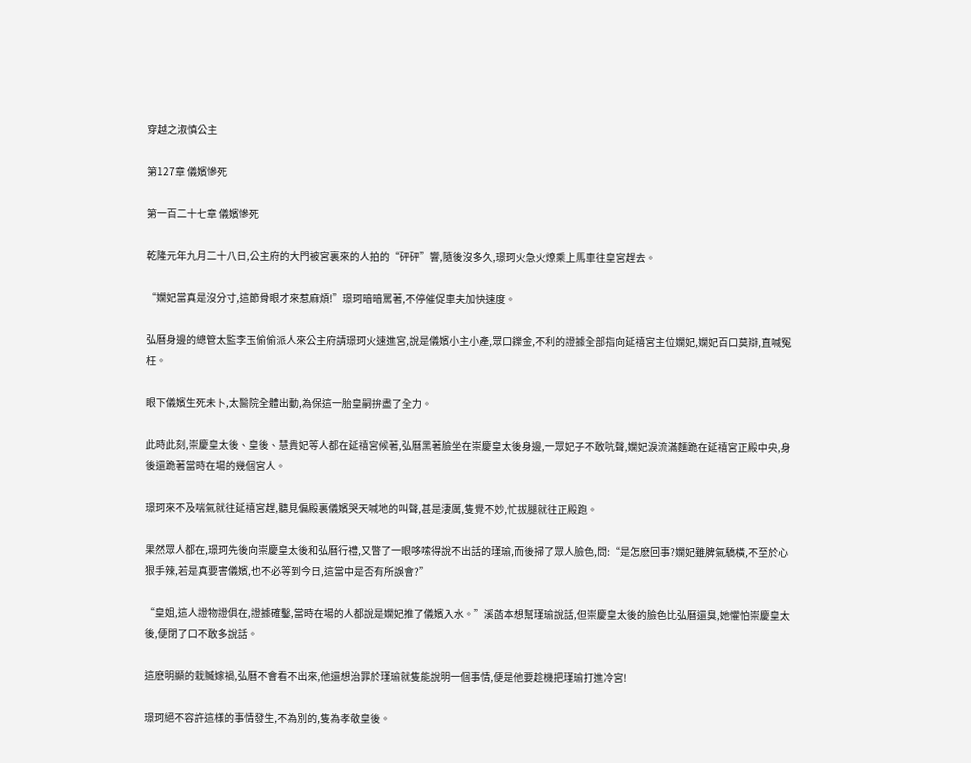穿越之淑慎公主

第127章 儀嬪慘死

第一百二十七章 儀嬪慘死

乾隆元年九月二十八日,公主府的大門被宮裏來的人拍的“砰砰”響,隨後沒多久,璟珂火急火燎乘上馬車往皇宮趕去。

“嫻妃當真是沒分寸,這節骨眼才來惹麻煩!”璟珂暗暗罵著,不停催促車夫加快速度。

弘曆身邊的總管太監李玉偷偷派人來公主府請璟珂火速進宮,說是儀嬪小主小產,眾口鑠金,不利的證據全部指向延禧宮主位嫻妃,嫻妃百口莫辯,直喊冤枉。

眼下儀嬪生死未卜,太醫院全體出動,為保這一胎皇嗣拚盡了全力。

此時此刻,崇慶皇太後、皇後、慧貴妃等人都在延禧宮候著,弘曆黑著臉坐在崇慶皇太後身邊,一眾妃子不敢吭聲,嫻妃淚流滿麵跪在延禧宮正殿中央,身後還跪著當時在場的幾個宮人。

璟珂來不及喘氣就往延禧宮趕,聽見偏殿裏儀嬪哭天喊地的叫聲,甚是淒厲,隻覺不妙,忙拔腿就往正殿跑。

果然眾人都在,璟珂先後向崇慶皇太後和弘曆行禮,又瞥了一眼哆嗦得說不出話的瑾瑜,而後掃了眾人臉色,問:“是怎麽回事?嫻妃雖脾氣驕橫,不至於心狠手辣,若是真要害儀嬪,也不必等到今日,這當中是否有所誤會?”

“皇姐,這人證物證俱在,證據確鑿,當時在場的人都說是嫻妃推了儀嬪入水。”溪菡本想幫瑾瑜說話,但崇慶皇太後的臉色比弘曆還臭,她懼怕崇慶皇太後,便閉了口不敢多說話。

這麽明顯的栽贓嫁禍,弘曆不會看不出來,他還想治罪於瑾瑜就隻能說明一個事情,便是他要趁機把瑾瑜打進冷宮!

璟珂絕不容許這樣的事情發生,不為別的,隻為孝敬皇後。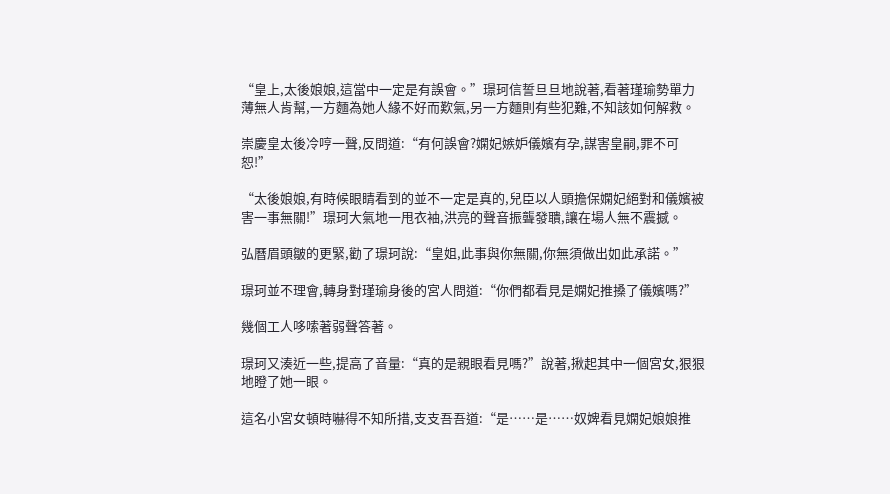“皇上,太後娘娘,這當中一定是有誤會。”璟珂信誓旦旦地說著,看著瑾瑜勢單力薄無人肯幫,一方麵為她人緣不好而歎氣,另一方麵則有些犯難,不知該如何解救。

崇慶皇太後冷哼一聲,反問道:“有何誤會?嫻妃嫉妒儀嬪有孕,謀害皇嗣,罪不可恕!”

“太後娘娘,有時候眼睛看到的並不一定是真的,兒臣以人頭擔保嫻妃絕對和儀嬪被害一事無關!”璟珂大氣地一甩衣袖,洪亮的聲音振聾發聵,讓在場人無不震撼。

弘曆眉頭皺的更緊,勸了璟珂說:“皇姐,此事與你無關,你無須做出如此承諾。”

璟珂並不理會,轉身對瑾瑜身後的宮人問道:“你們都看見是嫻妃推搡了儀嬪嗎?”

幾個工人哆嗦著弱聲答著。

璟珂又湊近一些,提高了音量:“真的是親眼看見嗎?”說著,揪起其中一個宮女,狠狠地瞪了她一眼。

這名小宮女頓時嚇得不知所措,支支吾吾道:“是……是……奴婢看見嫻妃娘娘推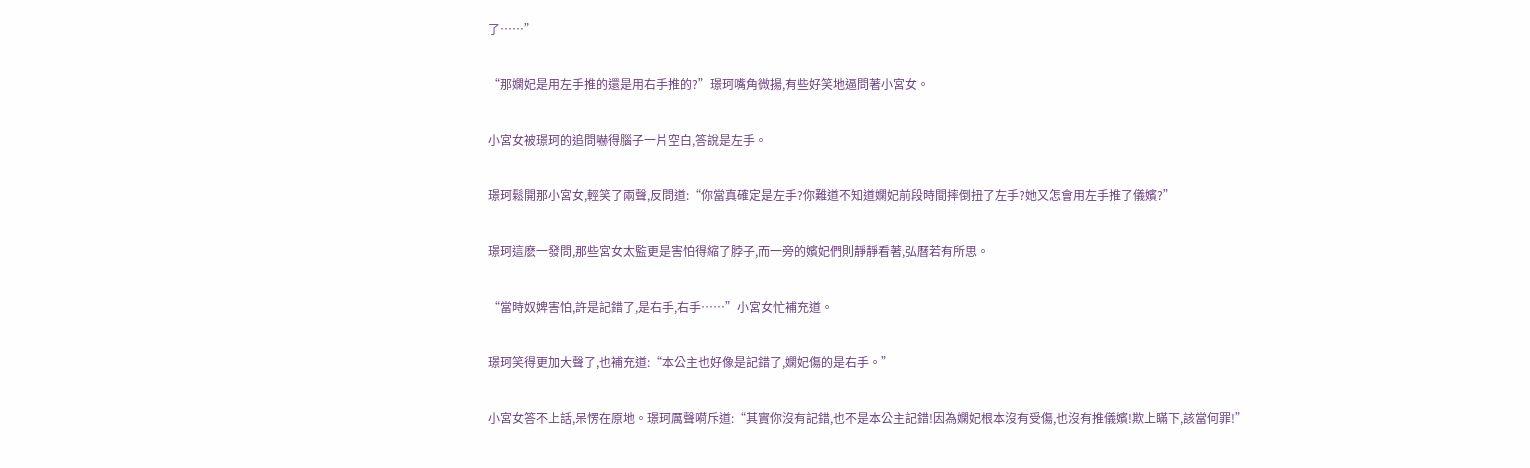了……”

“那嫻妃是用左手推的還是用右手推的?”璟珂嘴角微揚,有些好笑地逼問著小宮女。

小宮女被璟珂的追問嚇得腦子一片空白,答說是左手。

璟珂鬆開那小宮女,輕笑了兩聲,反問道:“你當真確定是左手?你難道不知道嫻妃前段時間摔倒扭了左手?她又怎會用左手推了儀嬪?”

璟珂這麽一發問,那些宮女太監更是害怕得縮了脖子,而一旁的嬪妃們則靜靜看著,弘曆若有所思。

“當時奴婢害怕,許是記錯了,是右手,右手……”小宮女忙補充道。

璟珂笑得更加大聲了,也補充道:“本公主也好像是記錯了,嫻妃傷的是右手。”

小宮女答不上話,呆愣在原地。璟珂厲聲嗬斥道:“其實你沒有記錯,也不是本公主記錯!因為嫻妃根本沒有受傷,也沒有推儀嬪!欺上瞞下,該當何罪!”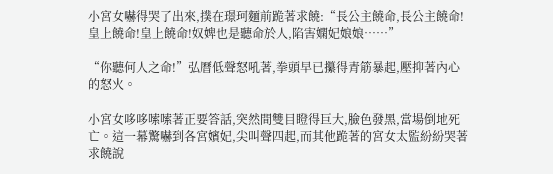小宮女嚇得哭了出來,撲在璟珂麵前跪著求饒:“長公主饒命,長公主饒命!皇上饒命!皇上饒命!奴婢也是聽命於人,陷害嫻妃娘娘……”

“你聽何人之命!”弘曆低聲怒吼著,拳頭早已攥得青筋暴起,壓抑著內心的怒火。

小宮女哆哆嗦嗦著正要答話,突然間雙目瞪得巨大,臉色發黑,當場倒地死亡。這一幕驚嚇到各宮嬪妃,尖叫聲四起,而其他跪著的宮女太監紛紛哭著求饒說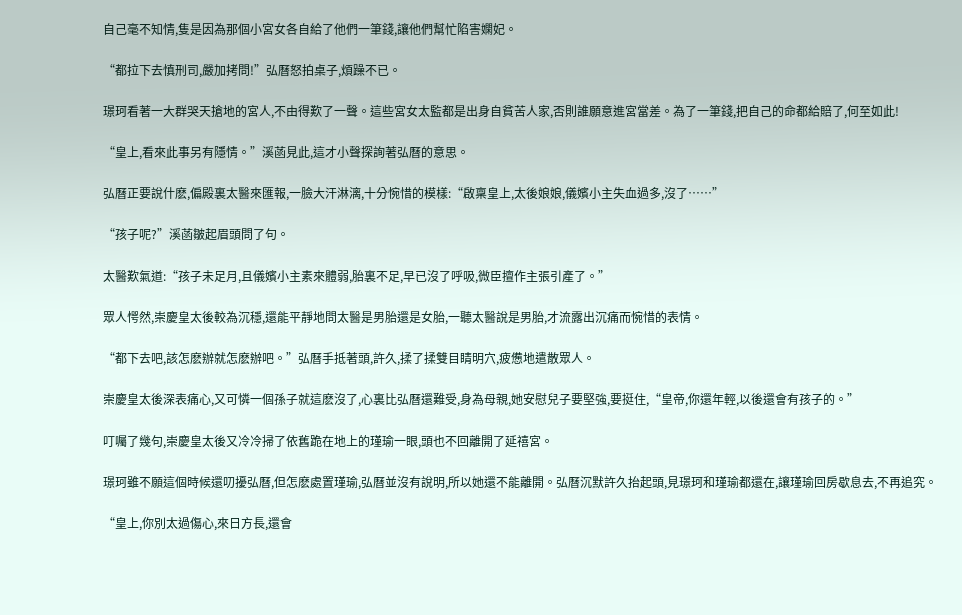自己毫不知情,隻是因為那個小宮女各自給了他們一筆錢,讓他們幫忙陷害嫻妃。

“都拉下去慎刑司,嚴加拷問!”弘曆怒拍桌子,煩躁不已。

璟珂看著一大群哭天搶地的宮人,不由得歎了一聲。這些宮女太監都是出身自貧苦人家,否則誰願意進宮當差。為了一筆錢,把自己的命都給賠了,何至如此!

“皇上,看來此事另有隱情。”溪菡見此,這才小聲探詢著弘曆的意思。

弘曆正要說什麽,偏殿裏太醫來匯報,一臉大汗淋漓,十分惋惜的模樣:“啟稟皇上,太後娘娘,儀嬪小主失血過多,沒了……”

“孩子呢?”溪菡皺起眉頭問了句。

太醫歎氣道:“孩子未足月,且儀嬪小主素來體弱,胎裏不足,早已沒了呼吸,微臣擅作主張引產了。”

眾人愕然,崇慶皇太後較為沉穩,還能平靜地問太醫是男胎還是女胎,一聽太醫說是男胎,才流露出沉痛而惋惜的表情。

“都下去吧,該怎麽辦就怎麽辦吧。”弘曆手抵著頭,許久,揉了揉雙目睛明穴,疲憊地遣散眾人。

崇慶皇太後深表痛心,又可憐一個孫子就這麽沒了,心裏比弘曆還難受,身為母親,她安慰兒子要堅強,要挺住,“皇帝,你還年輕,以後還會有孩子的。”

叮囑了幾句,崇慶皇太後又冷冷掃了依舊跪在地上的瑾瑜一眼,頭也不回離開了延禧宮。

璟珂雖不願這個時候還叨擾弘曆,但怎麽處置瑾瑜,弘曆並沒有說明,所以她還不能離開。弘曆沉默許久抬起頭,見璟珂和瑾瑜都還在,讓瑾瑜回房歇息去,不再追究。

“皇上,你別太過傷心,來日方長,還會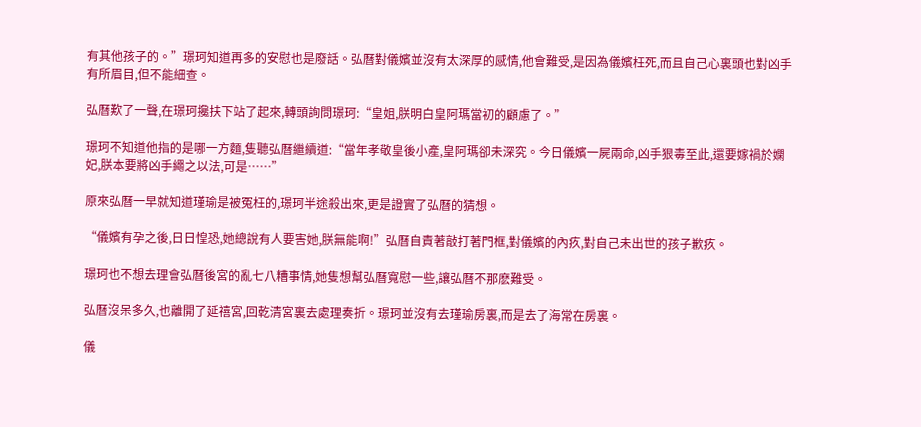有其他孩子的。”璟珂知道再多的安慰也是廢話。弘曆對儀嬪並沒有太深厚的感情,他會難受,是因為儀嬪枉死,而且自己心裏頭也對凶手有所眉目,但不能細查。

弘曆歎了一聲,在璟珂攙扶下站了起來,轉頭詢問璟珂:“皇姐,朕明白皇阿瑪當初的顧慮了。”

璟珂不知道他指的是哪一方麵,隻聽弘曆繼續道:“當年孝敬皇後小產,皇阿瑪卻未深究。今日儀嬪一屍兩命,凶手狠毒至此,還要嫁禍於嫻妃,朕本要將凶手繩之以法,可是……”

原來弘曆一早就知道瑾瑜是被冤枉的,璟珂半途殺出來,更是證實了弘曆的猜想。

“儀嬪有孕之後,日日惶恐,她總說有人要害她,朕無能啊!”弘曆自責著敲打著門框,對儀嬪的內疚,對自己未出世的孩子歉疚。

璟珂也不想去理會弘曆後宮的亂七八糟事情,她隻想幫弘曆寬慰一些,讓弘曆不那麽難受。

弘曆沒呆多久,也離開了延禧宮,回乾清宮裏去處理奏折。璟珂並沒有去瑾瑜房裏,而是去了海常在房裏。

儀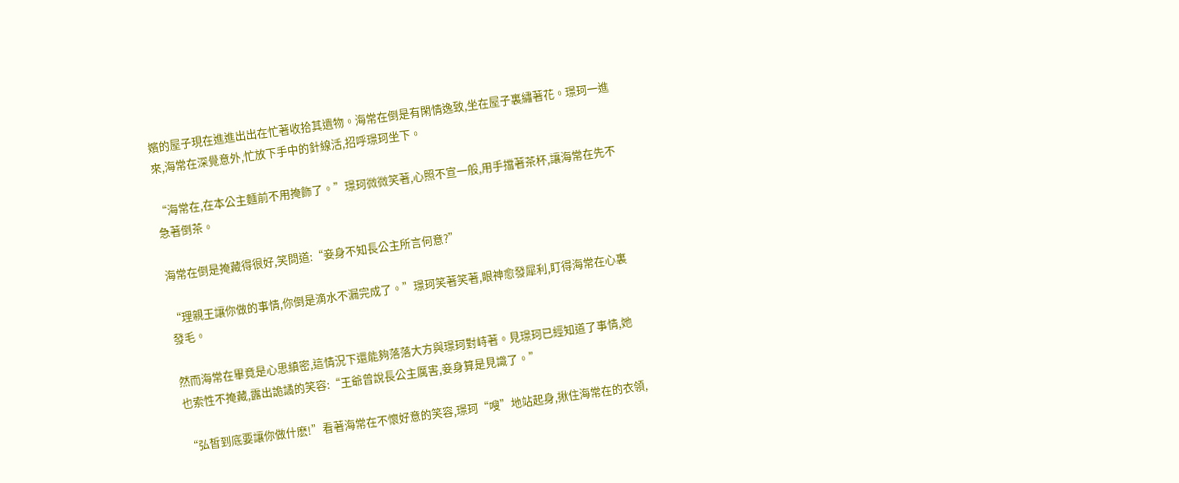嬪的屋子現在進進出出在忙著收拾其遺物。海常在倒是有閑情逸致,坐在屋子裏繡著花。璟珂一進來,海常在深覺意外,忙放下手中的針線活,招呼璟珂坐下。

“海常在,在本公主麵前不用掩飾了。”璟珂微微笑著,心照不宣一般,用手擋著茶杯,讓海常在先不急著倒茶。

海常在倒是掩藏得很好,笑問道:“妾身不知長公主所言何意?”

“理親王讓你做的事情,你倒是滴水不漏完成了。”璟珂笑著笑著,眼神愈發犀利,盯得海常在心裏發毛。

然而海常在畢竟是心思縝密,這情況下還能夠落落大方與璟珂對峙著。見璟珂已經知道了事情,她也索性不掩藏,露出詭譎的笑容:“王爺曾說長公主厲害,妾身算是見識了。”

“弘皙到底要讓你做什麽!”看著海常在不懷好意的笑容,璟珂“嗖”地站起身,揪住海常在的衣領,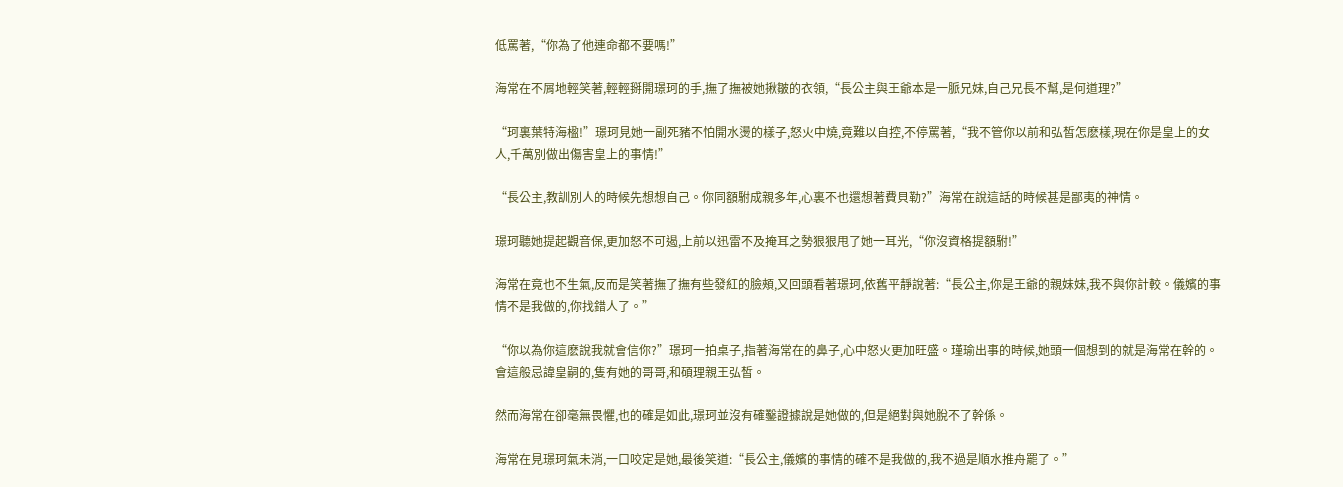低罵著,“你為了他連命都不要嗎!”

海常在不屑地輕笑著,輕輕掰開璟珂的手,撫了撫被她揪皺的衣領,“長公主與王爺本是一脈兄妹,自己兄長不幫,是何道理?”

“珂裏葉特海楹!”璟珂見她一副死豬不怕開水燙的樣子,怒火中燒,竟難以自控,不停罵著,“我不管你以前和弘皙怎麽樣,現在你是皇上的女人,千萬別做出傷害皇上的事情!”

“長公主,教訓別人的時候先想想自己。你同額駙成親多年,心裏不也還想著費貝勒?”海常在說這話的時候甚是鄙夷的神情。

璟珂聽她提起觀音保,更加怒不可遏,上前以迅雷不及掩耳之勢狠狠甩了她一耳光,“你沒資格提額駙!”

海常在竟也不生氣,反而是笑著撫了撫有些發紅的臉頰,又回頭看著璟珂,依舊平靜說著:“長公主,你是王爺的親妹妹,我不與你計較。儀嬪的事情不是我做的,你找錯人了。”

“你以為你這麽說我就會信你?”璟珂一拍桌子,指著海常在的鼻子,心中怒火更加旺盛。瑾瑜出事的時候,她頭一個想到的就是海常在幹的。會這般忌諱皇嗣的,隻有她的哥哥,和碩理親王弘皙。

然而海常在卻毫無畏懼,也的確是如此,璟珂並沒有確鑿證據說是她做的,但是絕對與她脫不了幹係。

海常在見璟珂氣未消,一口咬定是她,最後笑道:“長公主,儀嬪的事情的確不是我做的,我不過是順水推舟罷了。”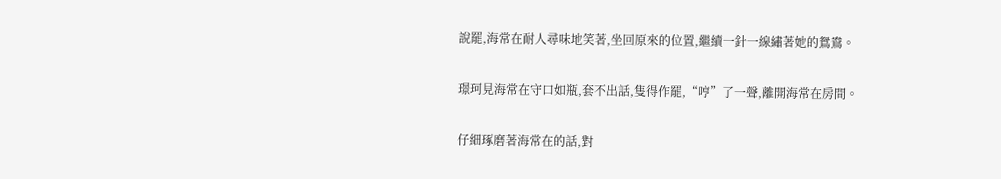說罷,海常在耐人尋味地笑著,坐回原來的位置,繼續一針一線繡著她的鴛鴦。

璟珂見海常在守口如瓶,套不出話,隻得作罷,“哼”了一聲,離開海常在房間。

仔細琢磨著海常在的話,對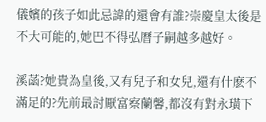儀嬪的孩子如此忌諱的還會有誰?崇慶皇太後是不大可能的,她巴不得弘曆子嗣越多越好。

溪菡?她貴為皇後,又有兒子和女兒,還有什麽不滿足的?先前最討厭富察蘭馨,都沒有對永璜下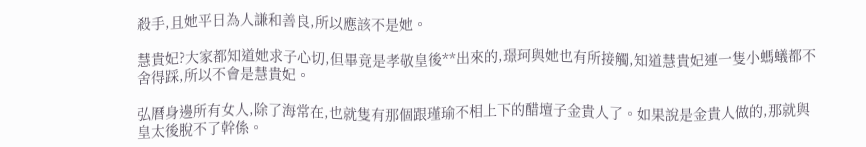殺手,且她平日為人謙和善良,所以應該不是她。

慧貴妃?大家都知道她求子心切,但畢竟是孝敬皇後**出來的,璟珂與她也有所接觸,知道慧貴妃連一隻小螞蟻都不舍得踩,所以不會是慧貴妃。

弘曆身邊所有女人,除了海常在,也就隻有那個跟瑾瑜不相上下的醋壇子金貴人了。如果說是金貴人做的,那就與皇太後脫不了幹係。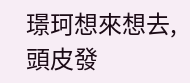璟珂想來想去,頭皮發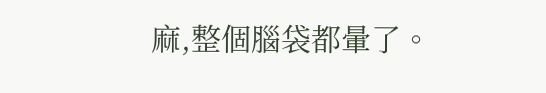麻,整個腦袋都暈了。